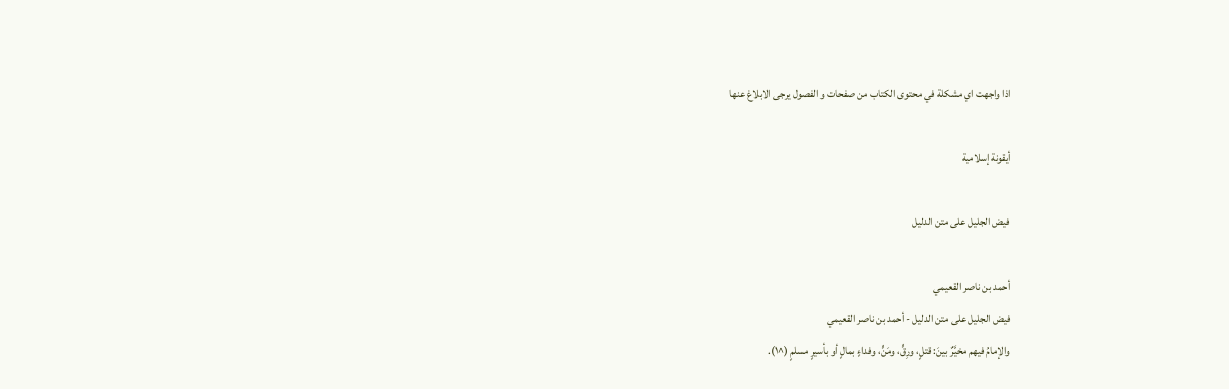اذا واجهت اي مشكلة في محتوى الكتاب من صفحات و الفصول يرجى الابلاغ عنها

أيقونة إسلامية

فيض الجليل على متن الدليل

أحمد بن ناصر القعيمي
فيض الجليل على متن الدليل - أحمد بن ناصر القعيمي
والإمامُ فيهم مخيَّرٌ بينَ: قتلٍ، ورِقٍّ، ومَنٍّ، وفداءٍ بمالٍ أو بأسيرٍ مسلمٍ (^١).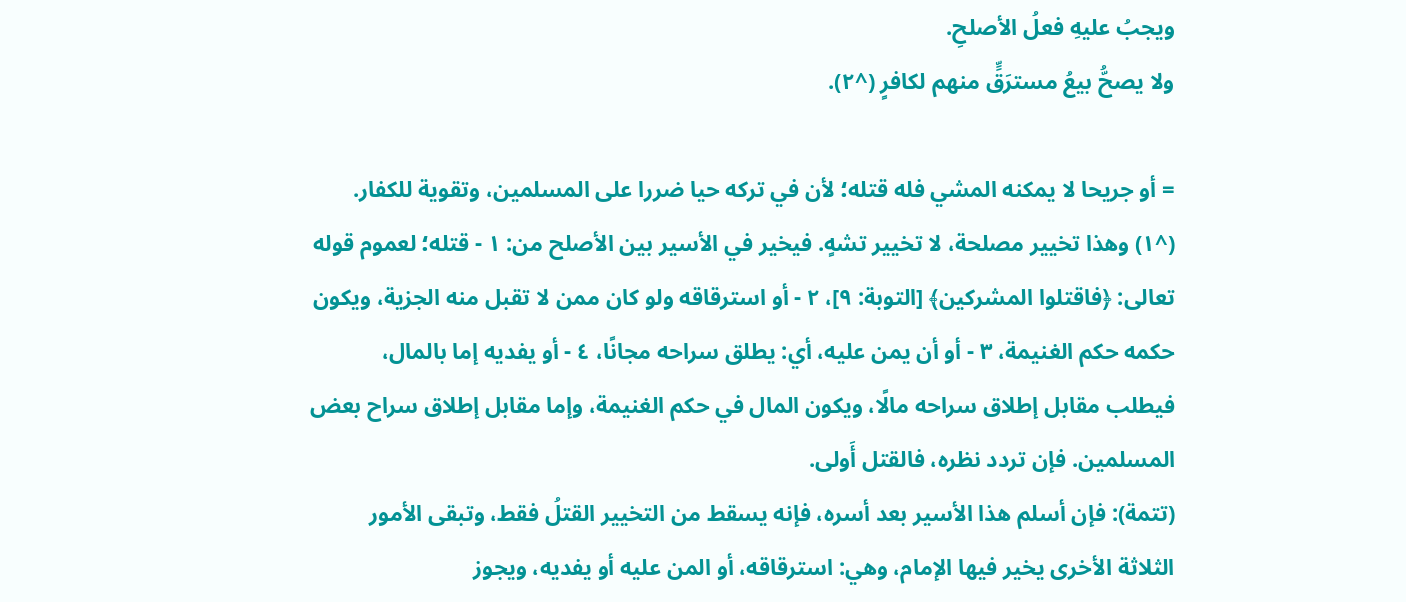ويجبُ عليهِ فعلُ الأصلحِ.
ولا يصحُّ بيعُ مسترَقٍّ منهم لكافرٍ (^٢).

= أو جريحا لا يمكنه المشي فله قتله؛ لأن في تركه حيا ضررا على المسلمين، وتقوية للكفار.
(^١) وهذا تخيير مصلحة، لا تخيير تشهٍ. فيخير في الأسير بين الأصلح من: ١ - قتله؛ لعموم قوله تعالى: ﴿فاقتلوا المشركين﴾ [التوبة: ٩]، ٢ - أو استرقاقه ولو كان ممن لا تقبل منه الجزية، ويكون حكمه حكم الغنيمة، ٣ - أو أن يمن عليه، أي: يطلق سراحه مجانًا، ٤ - أو يفديه إما بالمال، فيطلب مقابل إطلاق سراحه مالًا، ويكون المال في حكم الغنيمة، وإما مقابل إطلاق سراح بعض المسلمين. فإن تردد نظره، فالقتل أَولى.
(تتمة): فإن أسلم هذا الأسير بعد أسره، فإنه يسقط من التخيير القتلُ فقط، وتبقى الأمور الثلاثة الأخرى يخير فيها الإمام، وهي: استرقاقه، أو المن عليه أو يفديه، ويجوز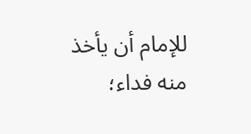للإمام أن يأخذ منه فداء؛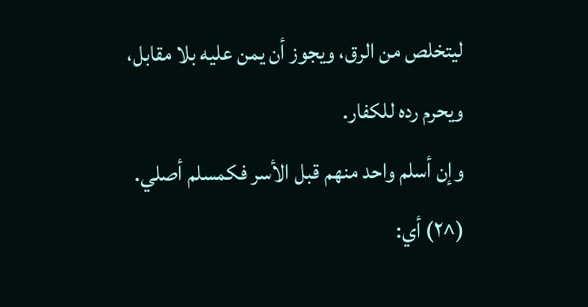ليتخلص من الرق، ويجوز أن يمن عليه بلا مقابل، ويحرم رده للكفار.
وإن أسلم واحد منهم قبل الأسر فكمسلم أصلي.
(^٢) أي: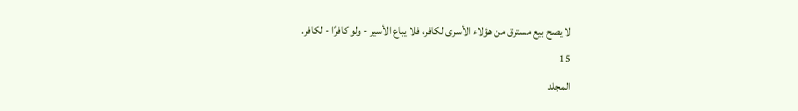لا يصح بيع مسترق من هؤلاء الأسرى لكافر، فلا يباع الأسير - ولو كافرًا - لكافر.
15
المجلد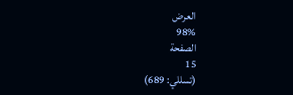العرض
98%
الصفحة
15
(تسللي: 689)